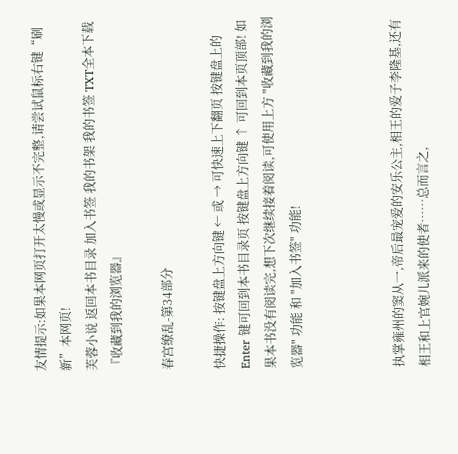友情提示:如果本网页打开太慢或显示不完整,请尝试鼠标右键“刷新”本网页!
芙蓉小说 返回本书目录 加入书签 我的书架 我的书签 TXT全本下载 『收藏到我的浏览器』

春宫缭乱-第34部分

快捷操作: 按键盘上方向键 ← 或 → 可快速上下翻页 按键盘上的 Enter 键可回到本书目录页 按键盘上方向键 ↑ 可回到本页顶部! 如果本书没有阅读完,想下次继续接着阅读,可使用上方 "收藏到我的浏览器" 功能 和 "加入书签" 功能!



执掌雍州的窦从一,帝后最宠爱的安乐公主,相王的爱子李隆基,还有相王和上官婉儿派来的使者……总而言之,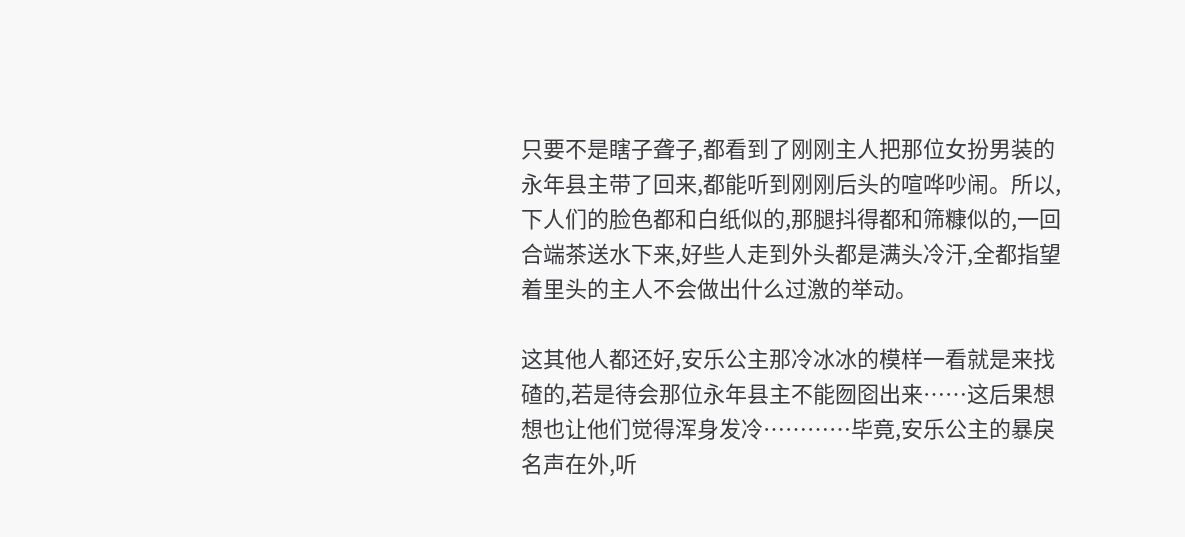只要不是瞎子聋子,都看到了刚刚主人把那位女扮男装的永年县主带了回来,都能听到刚刚后头的喧哗吵闹。所以,下人们的脸色都和白纸似的,那腿抖得都和筛糠似的,一回合端茶送水下来,好些人走到外头都是满头冷汗,全都指望着里头的主人不会做出什么过激的举动。

这其他人都还好,安乐公主那冷冰冰的模样一看就是来找碴的,若是待会那位永年县主不能囫囵出来……这后果想想也让他们觉得浑身发冷…………毕竟,安乐公主的暴戾名声在外,听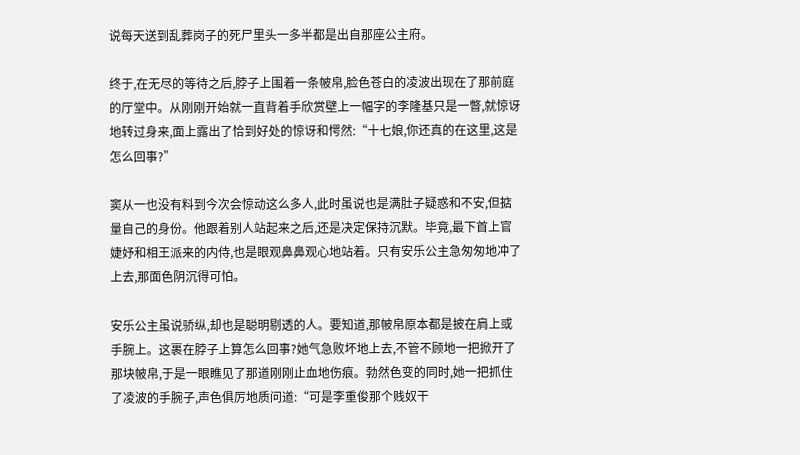说每天送到乱葬岗子的死尸里头一多半都是出自那座公主府。

终于,在无尽的等待之后,脖子上围着一条帔帛,脸色苍白的凌波出现在了那前庭的厅堂中。从刚刚开始就一直背着手欣赏壁上一幅字的李隆基只是一瞥,就惊讶地转过身来,面上露出了恰到好处的惊讶和愕然:“十七娘,你还真的在这里,这是怎么回事?”

窦从一也没有料到今次会惊动这么多人,此时虽说也是满肚子疑惑和不安,但掂量自己的身份。他跟着别人站起来之后,还是决定保持沉默。毕竟,最下首上官婕妤和相王派来的内侍,也是眼观鼻鼻观心地站着。只有安乐公主急匆匆地冲了上去,那面色阴沉得可怕。

安乐公主虽说骄纵,却也是聪明剔透的人。要知道,那帔帛原本都是披在肩上或手腕上。这裹在脖子上算怎么回事?她气急败坏地上去,不管不顾地一把掀开了那块帔帛,于是一眼瞧见了那道刚刚止血地伤痕。勃然色变的同时,她一把抓住了凌波的手腕子,声色俱厉地质问道:“可是李重俊那个贱奴干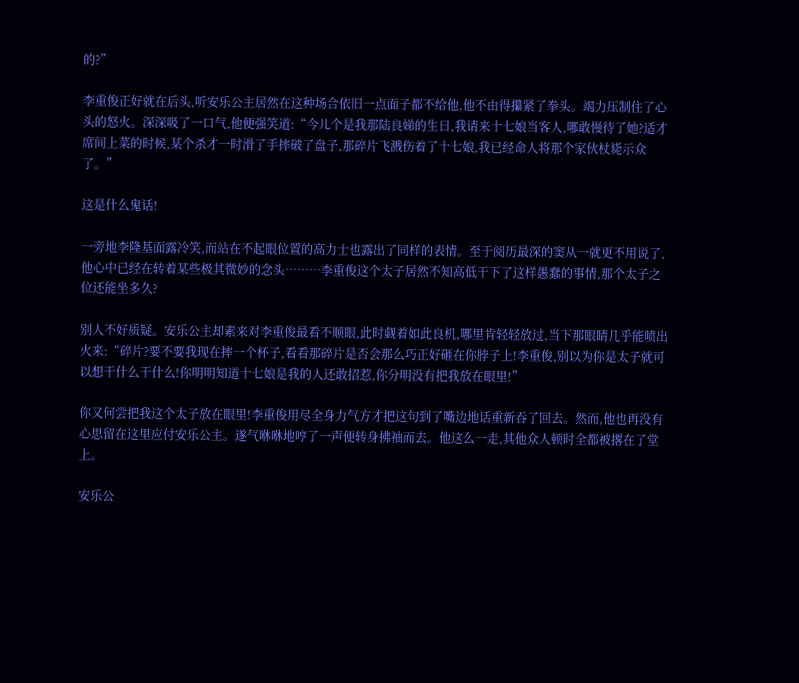的?”

李重俊正好就在后头,听安乐公主居然在这种场合依旧一点面子都不给他,他不由得攥紧了拳头。竭力压制住了心头的怒火。深深吸了一口气,他便强笑道:“今儿个是我那陆良娣的生日,我请来十七娘当客人,哪敢慢待了她?适才席间上菜的时候,某个杀才一时滑了手摔破了盘子,那碎片飞溅伤着了十七娘,我已经命人将那个家伙杖毙示众了。”

这是什么鬼话!

一旁地李隆基面露冷笑,而站在不起眼位置的高力士也露出了同样的表情。至于阅历最深的窦从一就更不用说了,他心中已经在转着某些极其微妙的念头………李重俊这个太子居然不知高低干下了这样愚蠢的事情,那个太子之位还能坐多久?

别人不好质疑。安乐公主却素来对李重俊最看不顺眼,此时觑着如此良机,哪里肯轻轻放过,当下那眼睛几乎能喷出火来:“碎片?要不要我现在摔一个杯子,看看那碎片是否会那么巧正好砸在你脖子上!李重俊,别以为你是太子就可以想干什么干什么!你明明知道十七娘是我的人还敢招惹,你分明没有把我放在眼里!”

你又何尝把我这个太子放在眼里!李重俊用尽全身力气方才把这句到了嘴边地话重新吞了回去。然而,他也再没有心思留在这里应付安乐公主。遂气咻咻地哼了一声便转身拂袖而去。他这么一走,其他众人顿时全都被撂在了堂上。

安乐公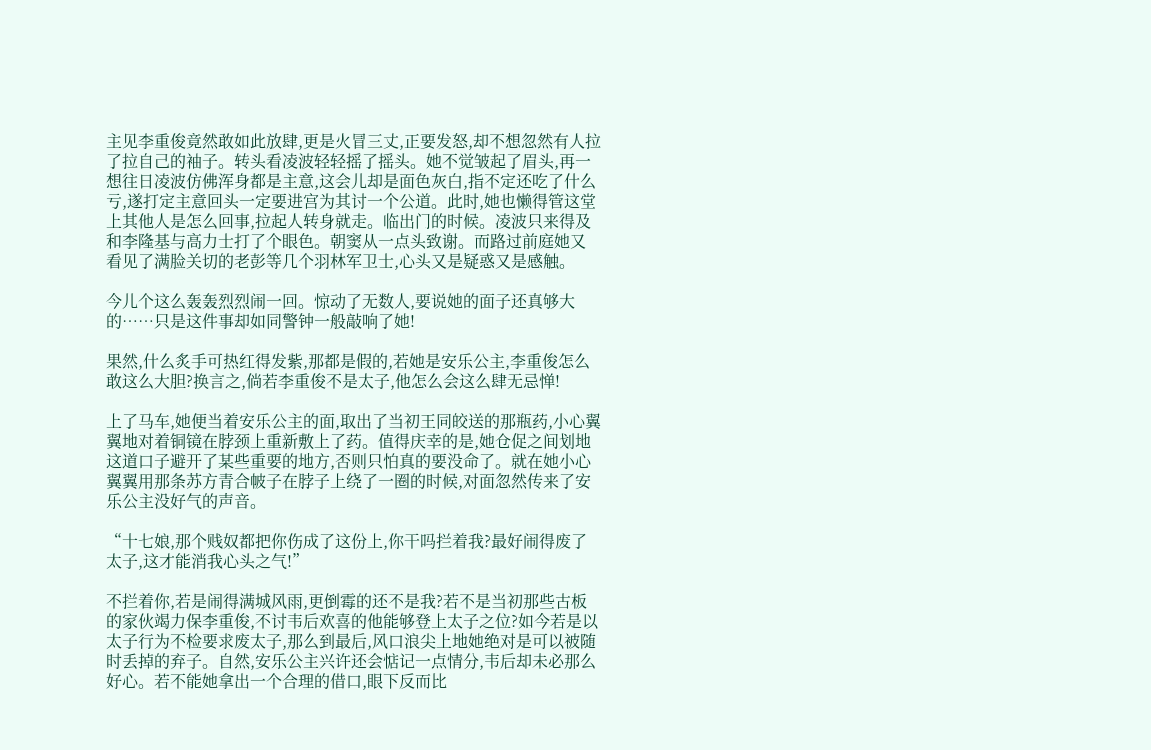主见李重俊竟然敢如此放肆,更是火冒三丈,正要发怒,却不想忽然有人拉了拉自己的袖子。转头看凌波轻轻摇了摇头。她不觉皱起了眉头,再一想往日凌波仿佛浑身都是主意,这会儿却是面色灰白,指不定还吃了什么亏,遂打定主意回头一定要进宫为其讨一个公道。此时,她也懒得管这堂上其他人是怎么回事,拉起人转身就走。临出门的时候。凌波只来得及和李隆基与高力士打了个眼色。朝窦从一点头致谢。而路过前庭她又看见了满脸关切的老彭等几个羽林军卫士,心头又是疑惑又是感触。

今儿个这么轰轰烈烈闹一回。惊动了无数人,要说她的面子还真够大的……只是这件事却如同警钟一般敲响了她!

果然,什么炙手可热红得发紫,那都是假的,若她是安乐公主,李重俊怎么敢这么大胆?换言之,倘若李重俊不是太子,他怎么会这么肆无忌惮!

上了马车,她便当着安乐公主的面,取出了当初王同皎送的那瓶药,小心翼翼地对着铜镜在脖颈上重新敷上了药。值得庆幸的是,她仓促之间划地这道口子避开了某些重要的地方,否则只怕真的要没命了。就在她小心翼翼用那条苏方青合帔子在脖子上绕了一圈的时候,对面忽然传来了安乐公主没好气的声音。

“十七娘,那个贱奴都把你伤成了这份上,你干吗拦着我?最好闹得废了太子,这才能消我心头之气!”

不拦着你,若是闹得满城风雨,更倒霉的还不是我?若不是当初那些古板的家伙竭力保李重俊,不讨韦后欢喜的他能够登上太子之位?如今若是以太子行为不检要求废太子,那么到最后,风口浪尖上地她绝对是可以被随时丢掉的弃子。自然,安乐公主兴许还会惦记一点情分,韦后却未必那么好心。若不能她拿出一个合理的借口,眼下反而比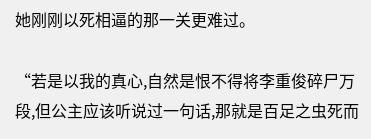她刚刚以死相逼的那一关更难过。

“若是以我的真心,自然是恨不得将李重俊碎尸万段,但公主应该听说过一句话,那就是百足之虫死而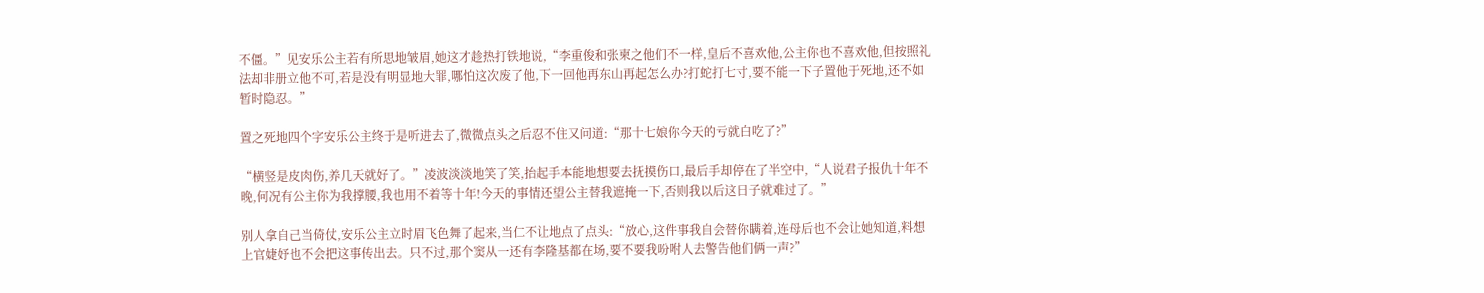不僵。”见安乐公主若有所思地皱眉,她这才趁热打铁地说,“李重俊和张柬之他们不一样,皇后不喜欢他,公主你也不喜欢他,但按照礼法却非册立他不可,若是没有明显地大罪,哪怕这次废了他,下一回他再东山再起怎么办?打蛇打七寸,要不能一下子置他于死地,还不如暂时隐忍。”

置之死地四个字安乐公主终于是听进去了,微微点头之后忍不住又问道:“那十七娘你今天的亏就白吃了?”

“横竖是皮肉伤,养几天就好了。”凌波淡淡地笑了笑,抬起手本能地想要去抚摸伤口,最后手却停在了半空中,“人说君子报仇十年不晚,何况有公主你为我撑腰,我也用不着等十年!今天的事情还望公主替我遮掩一下,否则我以后这日子就难过了。”

别人拿自己当倚仗,安乐公主立时眉飞色舞了起来,当仁不让地点了点头:“放心,这件事我自会替你瞒着,连母后也不会让她知道,料想上官婕妤也不会把这事传出去。只不过,那个窦从一还有李隆基都在场,要不要我吩咐人去警告他们俩一声?”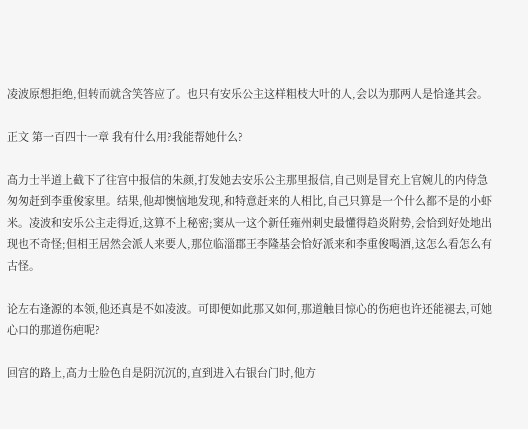凌波原想拒绝,但转而就含笑答应了。也只有安乐公主这样粗枝大叶的人,会以为那两人是恰逢其会。

正文 第一百四十一章 我有什么用?我能帮她什么?

高力士半道上截下了往宫中报信的朱颜,打发她去安乐公主那里报信,自己则是冒充上官婉儿的内侍急匆匆赶到李重俊家里。结果,他却懊恼地发现,和特意赶来的人相比,自己只算是一个什么都不是的小虾米。凌波和安乐公主走得近,这算不上秘密;窦从一这个新任雍州刺史最懂得趋炎附势,会恰到好处地出现也不奇怪;但相王居然会派人来要人,那位临淄郡王李隆基会恰好派来和李重俊喝酒,这怎么看怎么有古怪。

论左右逢源的本领,他还真是不如凌波。可即便如此那又如何,那道触目惊心的伤疤也许还能褪去,可她心口的那道伤疤呢?

回宫的路上,高力士脸色自是阴沉沉的,直到进入右银台门时,他方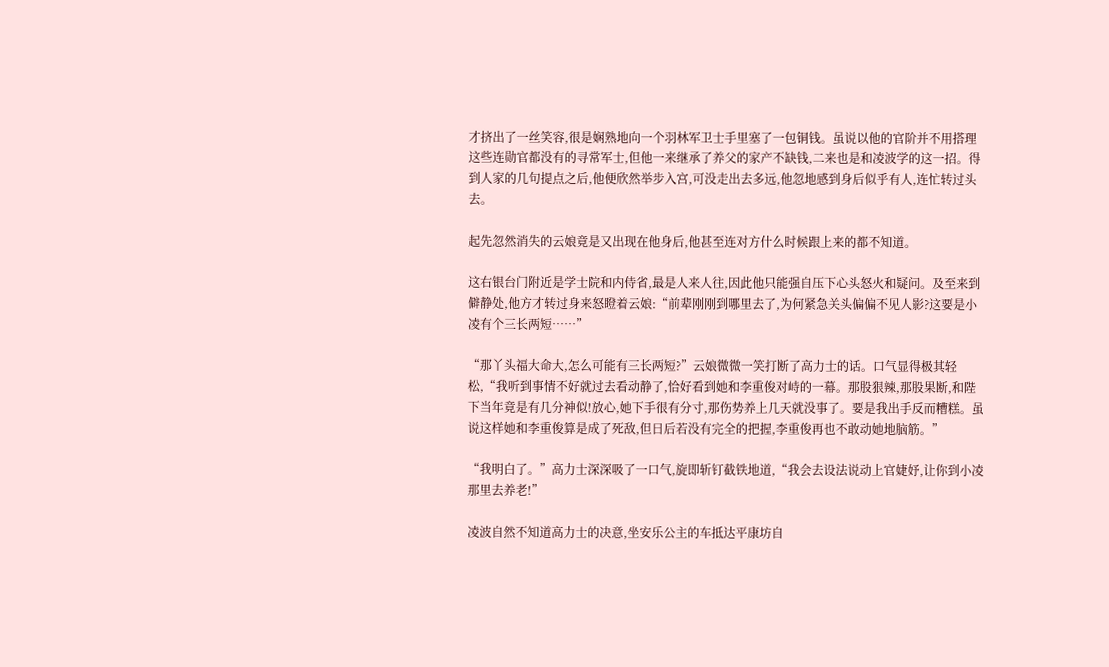才挤出了一丝笑容,很是娴熟地向一个羽林军卫士手里塞了一包铜钱。虽说以他的官阶并不用搭理这些连勋官都没有的寻常军士,但他一来继承了养父的家产不缺钱,二来也是和凌波学的这一招。得到人家的几句提点之后,他便欣然举步入宫,可没走出去多远,他忽地感到身后似乎有人,连忙转过头去。

起先忽然消失的云娘竟是又出现在他身后,他甚至连对方什么时候跟上来的都不知道。

这右银台门附近是学士院和内侍省,最是人来人往,因此他只能强自压下心头怒火和疑问。及至来到僻静处,他方才转过身来怒瞪着云娘:“前辈刚刚到哪里去了,为何紧急关头偏偏不见人影?这要是小凌有个三长两短……”

“那丫头福大命大,怎么可能有三长两短?”云娘微微一笑打断了高力士的话。口气显得极其轻松,“我听到事情不好就过去看动静了,恰好看到她和李重俊对峙的一幕。那股狠辣,那股果断,和陛下当年竟是有几分神似!放心,她下手很有分寸,那伤势养上几天就没事了。要是我出手反而糟糕。虽说这样她和李重俊算是成了死敌,但日后若没有完全的把握,李重俊再也不敢动她地脑筋。”

“我明白了。”高力士深深吸了一口气,旋即斩钉截铁地道,“我会去设法说动上官婕妤,让你到小凌那里去养老!”

凌波自然不知道高力士的决意,坐安乐公主的车抵达平康坊自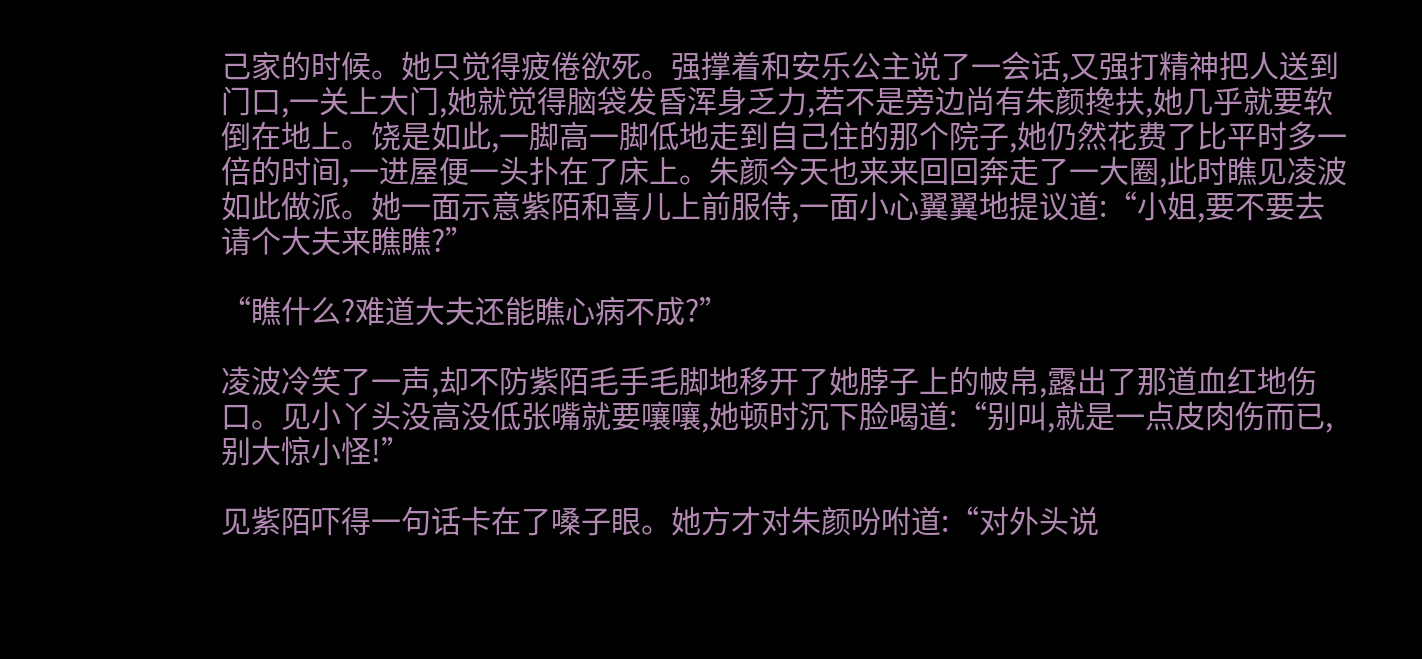己家的时候。她只觉得疲倦欲死。强撑着和安乐公主说了一会话,又强打精神把人送到门口,一关上大门,她就觉得脑袋发昏浑身乏力,若不是旁边尚有朱颜搀扶,她几乎就要软倒在地上。饶是如此,一脚高一脚低地走到自己住的那个院子,她仍然花费了比平时多一倍的时间,一进屋便一头扑在了床上。朱颜今天也来来回回奔走了一大圈,此时瞧见凌波如此做派。她一面示意紫陌和喜儿上前服侍,一面小心翼翼地提议道:“小姐,要不要去请个大夫来瞧瞧?”

“瞧什么?难道大夫还能瞧心病不成?”

凌波冷笑了一声,却不防紫陌毛手毛脚地移开了她脖子上的帔帛,露出了那道血红地伤口。见小丫头没高没低张嘴就要嚷嚷,她顿时沉下脸喝道:“别叫,就是一点皮肉伤而已,别大惊小怪!”

见紫陌吓得一句话卡在了嗓子眼。她方才对朱颜吩咐道:“对外头说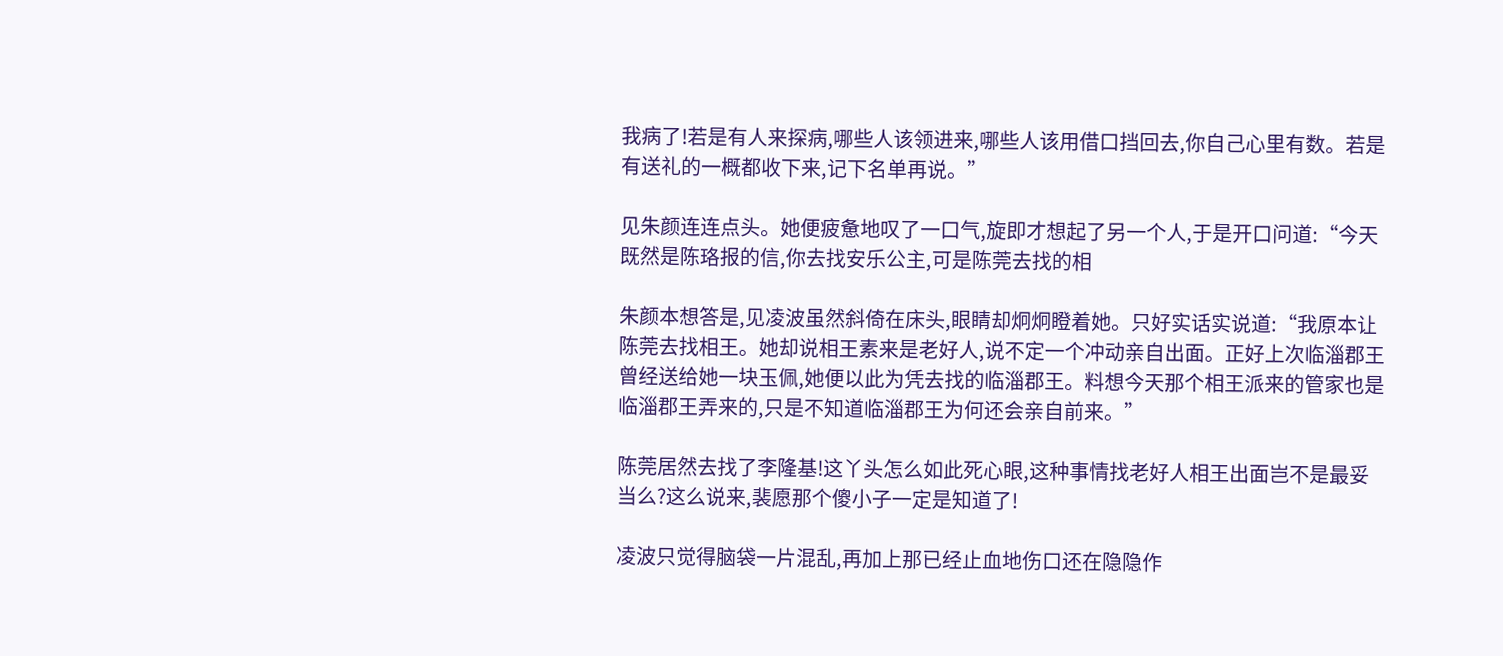我病了!若是有人来探病,哪些人该领进来,哪些人该用借口挡回去,你自己心里有数。若是有送礼的一概都收下来,记下名单再说。”

见朱颜连连点头。她便疲惫地叹了一口气,旋即才想起了另一个人,于是开口问道:“今天既然是陈珞报的信,你去找安乐公主,可是陈莞去找的相

朱颜本想答是,见凌波虽然斜倚在床头,眼睛却炯炯瞪着她。只好实话实说道:“我原本让陈莞去找相王。她却说相王素来是老好人,说不定一个冲动亲自出面。正好上次临淄郡王曾经送给她一块玉佩,她便以此为凭去找的临淄郡王。料想今天那个相王派来的管家也是临淄郡王弄来的,只是不知道临淄郡王为何还会亲自前来。”

陈莞居然去找了李隆基!这丫头怎么如此死心眼,这种事情找老好人相王出面岂不是最妥当么?这么说来,裴愿那个傻小子一定是知道了!

凌波只觉得脑袋一片混乱,再加上那已经止血地伤口还在隐隐作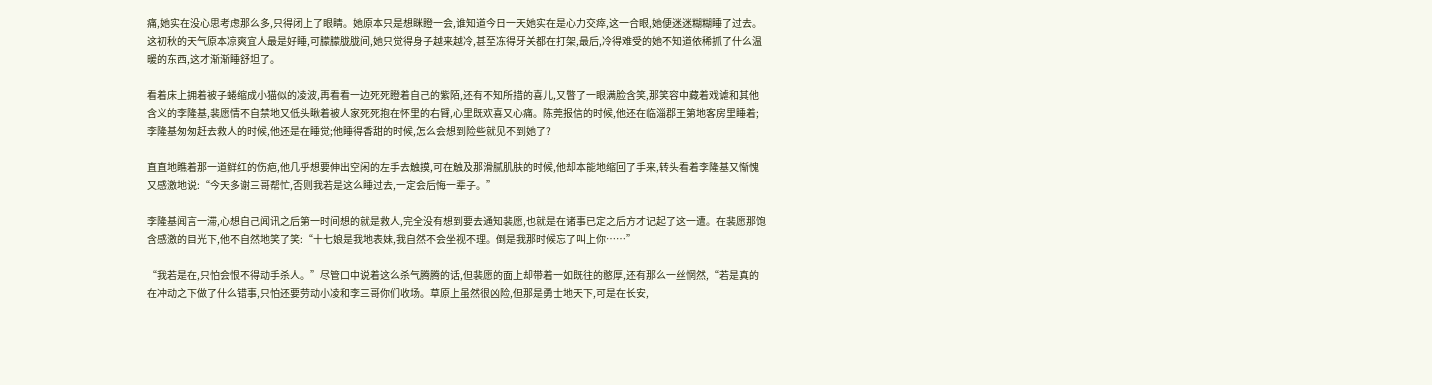痛,她实在没心思考虑那么多,只得闭上了眼睛。她原本只是想眯瞪一会,谁知道今日一天她实在是心力交瘁,这一合眼,她便迷迷糊糊睡了过去。这初秋的天气原本凉爽宜人最是好睡,可朦朦胧胧间,她只觉得身子越来越冷,甚至冻得牙关都在打架,最后,冷得难受的她不知道依稀抓了什么温暖的东西,这才渐渐睡舒坦了。

看着床上拥着被子蜷缩成小猫似的凌波,再看看一边死死瞪着自己的紫陌,还有不知所措的喜儿,又瞥了一眼满脸含笑,那笑容中藏着戏谑和其他含义的李隆基,裴愿情不自禁地又低头瞅着被人家死死抱在怀里的右臂,心里既欢喜又心痛。陈莞报信的时候,他还在临淄郡王第地客房里睡着;李隆基匆匆赶去救人的时候,他还是在睡觉;他睡得香甜的时候,怎么会想到险些就见不到她了?

直直地瞧着那一道鲜红的伤疤,他几乎想要伸出空闲的左手去触摸,可在触及那滑腻肌肤的时候,他却本能地缩回了手来,转头看着李隆基又惭愧又感激地说:“今天多谢三哥帮忙,否则我若是这么睡过去,一定会后悔一辈子。”

李隆基闻言一滞,心想自己闻讯之后第一时间想的就是救人,完全没有想到要去通知裴愿,也就是在诸事已定之后方才记起了这一遭。在裴愿那饱含感激的目光下,他不自然地笑了笑:“十七娘是我地表妹,我自然不会坐视不理。倒是我那时候忘了叫上你……”

“我若是在,只怕会恨不得动手杀人。”尽管口中说着这么杀气腾腾的话,但裴愿的面上却带着一如既往的憨厚,还有那么一丝惘然,“若是真的在冲动之下做了什么错事,只怕还要劳动小凌和李三哥你们收场。草原上虽然很凶险,但那是勇士地天下,可是在长安,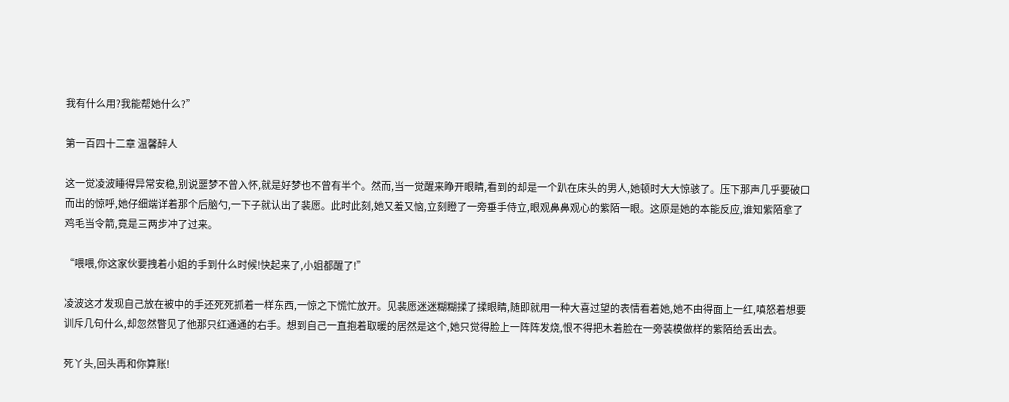我有什么用?我能帮她什么?”

第一百四十二章 温馨醉人

这一觉凌波睡得异常安稳,别说噩梦不曾入怀,就是好梦也不曾有半个。然而,当一觉醒来睁开眼睛,看到的却是一个趴在床头的男人,她顿时大大惊骇了。压下那声几乎要破口而出的惊呼,她仔细端详着那个后脑勺,一下子就认出了裴愿。此时此刻,她又羞又恼,立刻瞪了一旁垂手侍立,眼观鼻鼻观心的紫陌一眼。这原是她的本能反应,谁知紫陌拿了鸡毛当令箭,竟是三两步冲了过来。

“喂喂,你这家伙要拽着小姐的手到什么时候!快起来了,小姐都醒了!”

凌波这才发现自己放在被中的手还死死抓着一样东西,一惊之下慌忙放开。见裴愿迷迷糊糊揉了揉眼睛,随即就用一种大喜过望的表情看着她,她不由得面上一红,嗔怒着想要训斥几句什么,却忽然瞥见了他那只红通通的右手。想到自己一直抱着取暖的居然是这个,她只觉得脸上一阵阵发烧,恨不得把木着脸在一旁装模做样的紫陌给丢出去。

死丫头,回头再和你算账!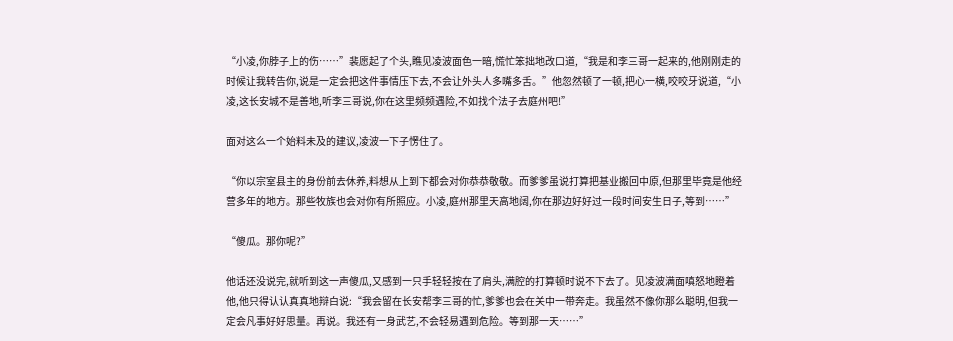“小凌,你脖子上的伤……”裴愿起了个头,瞧见凌波面色一暗,慌忙笨拙地改口道,“我是和李三哥一起来的,他刚刚走的时候让我转告你,说是一定会把这件事情压下去,不会让外头人多嘴多舌。”他忽然顿了一顿,把心一横,咬咬牙说道,“小凌,这长安城不是善地,听李三哥说,你在这里频频遇险,不如找个法子去庭州吧!”

面对这么一个始料未及的建议,凌波一下子愣住了。

“你以宗室县主的身份前去休养,料想从上到下都会对你恭恭敬敬。而爹爹虽说打算把基业搬回中原,但那里毕竟是他经营多年的地方。那些牧族也会对你有所照应。小凌,庭州那里天高地阔,你在那边好好过一段时间安生日子,等到……”

“傻瓜。那你呢?”

他话还没说完,就听到这一声傻瓜,又感到一只手轻轻按在了肩头,满腔的打算顿时说不下去了。见凌波满面嗔怒地瞪着他,他只得认认真真地辩白说:“我会留在长安帮李三哥的忙,爹爹也会在关中一带奔走。我虽然不像你那么聪明,但我一定会凡事好好思量。再说。我还有一身武艺,不会轻易遇到危险。等到那一天……”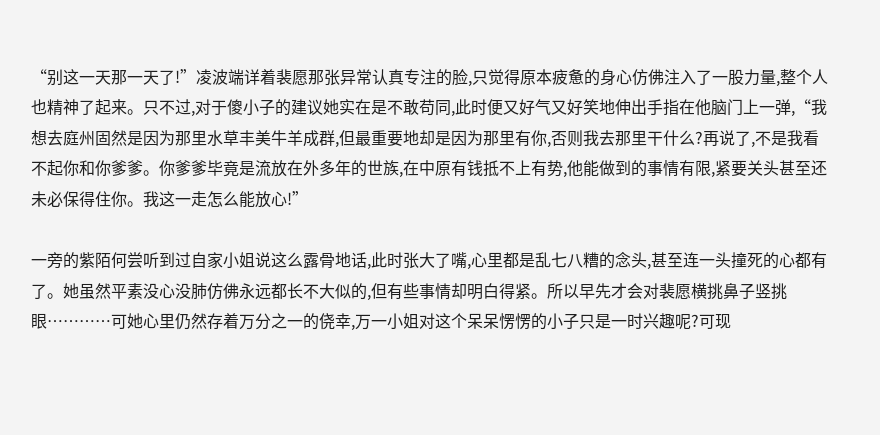“别这一天那一天了!”凌波端详着裴愿那张异常认真专注的脸,只觉得原本疲惫的身心仿佛注入了一股力量,整个人也精神了起来。只不过,对于傻小子的建议她实在是不敢苟同,此时便又好气又好笑地伸出手指在他脑门上一弹,“我想去庭州固然是因为那里水草丰美牛羊成群,但最重要地却是因为那里有你,否则我去那里干什么?再说了,不是我看不起你和你爹爹。你爹爹毕竟是流放在外多年的世族,在中原有钱抵不上有势,他能做到的事情有限,紧要关头甚至还未必保得住你。我这一走怎么能放心!”

一旁的紫陌何尝听到过自家小姐说这么露骨地话,此时张大了嘴,心里都是乱七八糟的念头,甚至连一头撞死的心都有了。她虽然平素没心没肺仿佛永远都长不大似的,但有些事情却明白得紧。所以早先才会对裴愿横挑鼻子竖挑眼…………可她心里仍然存着万分之一的侥幸,万一小姐对这个呆呆愣愣的小子只是一时兴趣呢?可现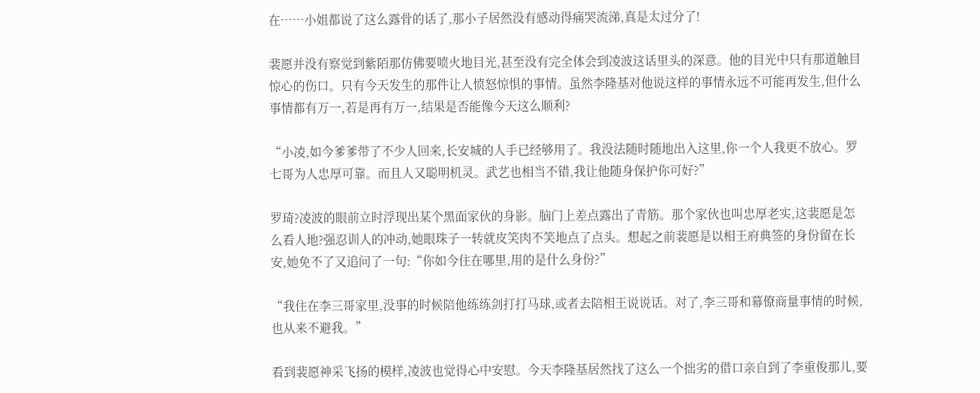在……小姐都说了这么露骨的话了,那小子居然没有感动得痛哭流涕,真是太过分了!

裴愿并没有察觉到紫陌那仿佛要喷火地目光,甚至没有完全体会到凌波这话里头的深意。他的目光中只有那道触目惊心的伤口。只有今天发生的那件让人愤怒惊惧的事情。虽然李隆基对他说这样的事情永远不可能再发生,但什么事情都有万一,若是再有万一,结果是否能像今天这么顺利?

“小凌,如今爹爹带了不少人回来,长安城的人手已经够用了。我没法随时随地出入这里,你一个人我更不放心。罗七哥为人忠厚可靠。而且人又聪明机灵。武艺也相当不错,我让他随身保护你可好?”

罗琦?凌波的眼前立时浮现出某个黑面家伙的身影。脑门上差点露出了青筋。那个家伙也叫忠厚老实,这裴愿是怎么看人地?强忍训人的冲动,她眼珠子一转就皮笑肉不笑地点了点头。想起之前裴愿是以相王府典签的身份留在长安,她免不了又追问了一句:“你如今住在哪里,用的是什么身份?”

“我住在李三哥家里,没事的时候陪他练练剑打打马球,或者去陪相王说说话。对了,李三哥和幕僚商量事情的时候,也从来不避我。”

看到裴愿神采飞扬的模样,凌波也觉得心中安慰。今天李隆基居然找了这么一个拙劣的借口亲自到了李重俊那儿,要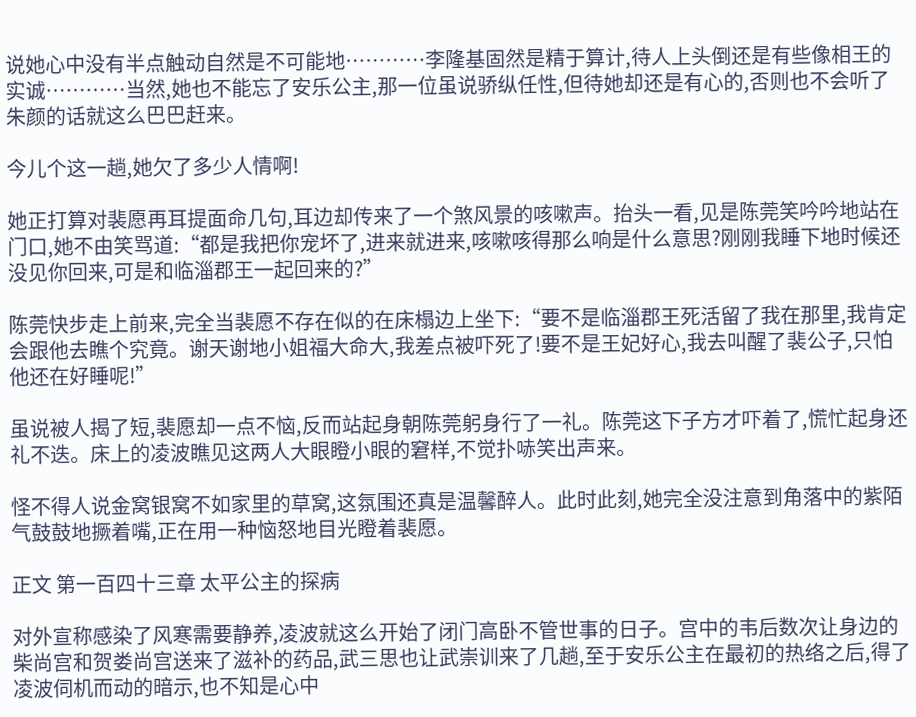说她心中没有半点触动自然是不可能地…………李隆基固然是精于算计,待人上头倒还是有些像相王的实诚…………当然,她也不能忘了安乐公主,那一位虽说骄纵任性,但待她却还是有心的,否则也不会听了朱颜的话就这么巴巴赶来。

今儿个这一趟,她欠了多少人情啊!

她正打算对裴愿再耳提面命几句,耳边却传来了一个煞风景的咳嗽声。抬头一看,见是陈莞笑吟吟地站在门口,她不由笑骂道:“都是我把你宠坏了,进来就进来,咳嗽咳得那么响是什么意思?刚刚我睡下地时候还没见你回来,可是和临淄郡王一起回来的?”

陈莞快步走上前来,完全当裴愿不存在似的在床榻边上坐下:“要不是临淄郡王死活留了我在那里,我肯定会跟他去瞧个究竟。谢天谢地小姐福大命大,我差点被吓死了!要不是王妃好心,我去叫醒了裴公子,只怕他还在好睡呢!”

虽说被人揭了短,裴愿却一点不恼,反而站起身朝陈莞躬身行了一礼。陈莞这下子方才吓着了,慌忙起身还礼不迭。床上的凌波瞧见这两人大眼瞪小眼的窘样,不觉扑哧笑出声来。

怪不得人说金窝银窝不如家里的草窝,这氛围还真是温馨醉人。此时此刻,她完全没注意到角落中的紫陌气鼓鼓地撅着嘴,正在用一种恼怒地目光瞪着裴愿。

正文 第一百四十三章 太平公主的探病

对外宣称感染了风寒需要静养,凌波就这么开始了闭门高卧不管世事的日子。宫中的韦后数次让身边的柴尚宫和贺娄尚宫送来了滋补的药品,武三思也让武崇训来了几趟,至于安乐公主在最初的热络之后,得了凌波伺机而动的暗示,也不知是心中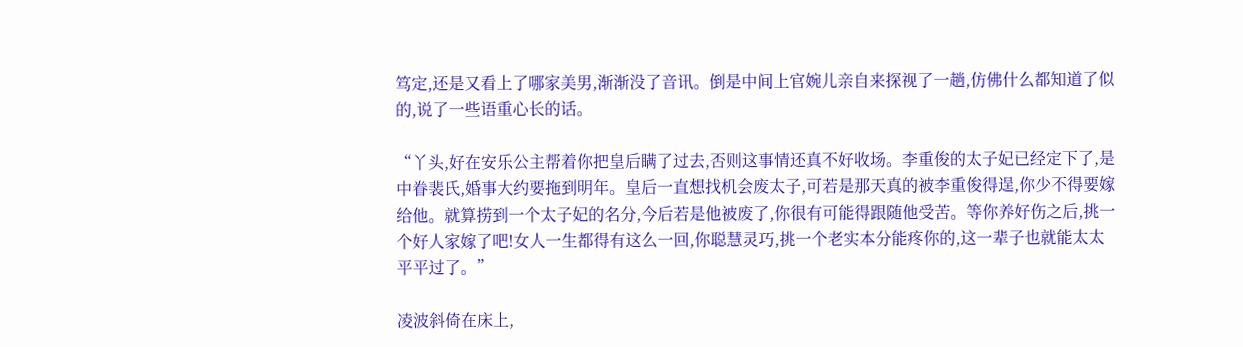笃定,还是又看上了哪家美男,渐渐没了音讯。倒是中间上官婉儿亲自来探视了一趟,仿佛什么都知道了似的,说了一些语重心长的话。

“丫头,好在安乐公主帮着你把皇后瞒了过去,否则这事情还真不好收场。李重俊的太子妃已经定下了,是中眷裴氏,婚事大约要拖到明年。皇后一直想找机会废太子,可若是那天真的被李重俊得逞,你少不得要嫁给他。就算捞到一个太子妃的名分,今后若是他被废了,你很有可能得跟随他受苦。等你养好伤之后,挑一个好人家嫁了吧!女人一生都得有这么一回,你聪慧灵巧,挑一个老实本分能疼你的,这一辈子也就能太太平平过了。”

凌波斜倚在床上,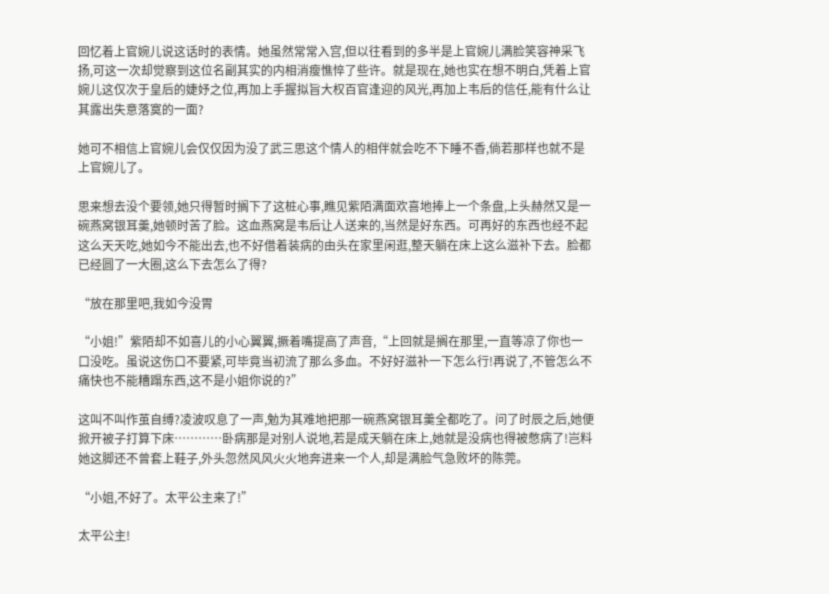回忆着上官婉儿说这话时的表情。她虽然常常入宫,但以往看到的多半是上官婉儿满脸笑容神采飞扬,可这一次却觉察到这位名副其实的内相消瘦憔悴了些许。就是现在,她也实在想不明白,凭着上官婉儿这仅次于皇后的婕妤之位,再加上手握拟旨大权百官逢迎的风光,再加上韦后的信任,能有什么让其露出失意落寞的一面?

她可不相信上官婉儿会仅仅因为没了武三思这个情人的相伴就会吃不下睡不香,倘若那样也就不是上官婉儿了。

思来想去没个要领,她只得暂时搁下了这桩心事,瞧见紫陌满面欢喜地捧上一个条盘,上头赫然又是一碗燕窝银耳羹,她顿时苦了脸。这血燕窝是韦后让人送来的,当然是好东西。可再好的东西也经不起这么天天吃,她如今不能出去,也不好借着装病的由头在家里闲逛,整天躺在床上这么滋补下去。脸都已经圆了一大圈,这么下去怎么了得?

“放在那里吧,我如今没胃

“小姐!”紫陌却不如喜儿的小心翼翼,撅着嘴提高了声音,“上回就是搁在那里,一直等凉了你也一口没吃。虽说这伤口不要紧,可毕竟当初流了那么多血。不好好滋补一下怎么行!再说了,不管怎么不痛快也不能糟蹋东西,这不是小姐你说的?”

这叫不叫作茧自缚?凌波叹息了一声,勉为其难地把那一碗燕窝银耳羹全都吃了。问了时辰之后,她便掀开被子打算下床…………卧病那是对别人说地,若是成天躺在床上,她就是没病也得被憋病了!岂料她这脚还不曾套上鞋子,外头忽然风风火火地奔进来一个人,却是满脸气急败坏的陈莞。

“小姐,不好了。太平公主来了!”

太平公主!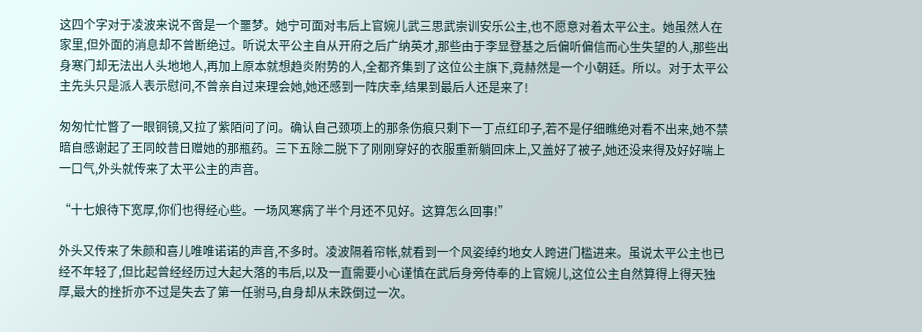这四个字对于凌波来说不啻是一个噩梦。她宁可面对韦后上官婉儿武三思武崇训安乐公主,也不愿意对着太平公主。她虽然人在家里,但外面的消息却不曾断绝过。听说太平公主自从开府之后广纳英才,那些由于李显登基之后偏听偏信而心生失望的人,那些出身寒门却无法出人头地地人,再加上原本就想趋炎附势的人,全都齐集到了这位公主旗下,竟赫然是一个小朝廷。所以。对于太平公主先头只是派人表示慰问,不曾亲自过来理会她,她还感到一阵庆幸,结果到最后人还是来了!

匆匆忙忙瞥了一眼铜镜,又拉了紫陌问了问。确认自己颈项上的那条伤痕只剩下一丁点红印子,若不是仔细瞧绝对看不出来,她不禁暗自感谢起了王同皎昔日赠她的那瓶药。三下五除二脱下了刚刚穿好的衣服重新躺回床上,又盖好了被子,她还没来得及好好喘上一口气,外头就传来了太平公主的声音。

“十七娘待下宽厚,你们也得经心些。一场风寒病了半个月还不见好。这算怎么回事!”

外头又传来了朱颜和喜儿唯唯诺诺的声音,不多时。凌波隔着帘帐,就看到一个风姿绰约地女人跨进门槛进来。虽说太平公主也已经不年轻了,但比起曾经经历过大起大落的韦后,以及一直需要小心谨慎在武后身旁侍奉的上官婉儿,这位公主自然算得上得天独厚,最大的挫折亦不过是失去了第一任驸马,自身却从未跌倒过一次。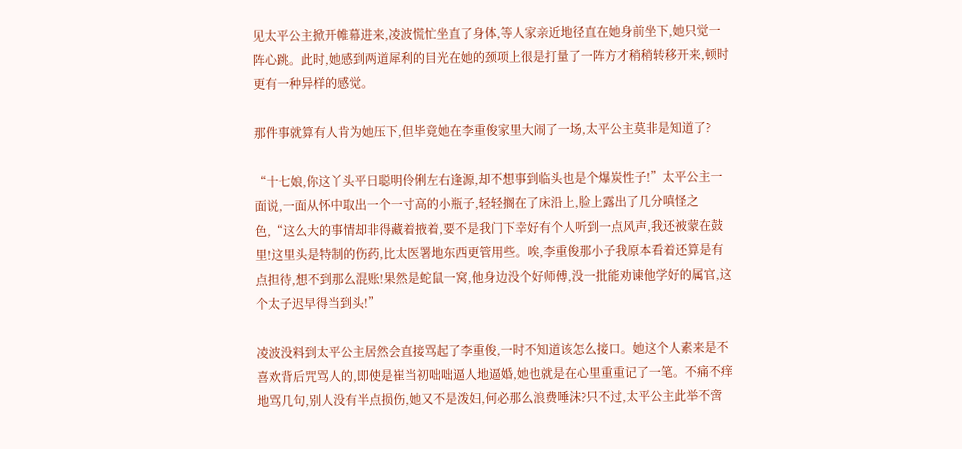见太平公主掀开帷幕进来,凌波慌忙坐直了身体,等人家亲近地径直在她身前坐下,她只觉一阵心跳。此时,她感到两道犀利的目光在她的颈项上很是打量了一阵方才稍稍转移开来,顿时更有一种异样的感觉。

那件事就算有人肯为她压下,但毕竟她在李重俊家里大闹了一场,太平公主莫非是知道了?

“十七娘,你这丫头平日聪明伶俐左右逢源,却不想事到临头也是个爆炭性子!”太平公主一面说,一面从怀中取出一个一寸高的小瓶子,轻轻搁在了床沿上,脸上露出了几分嗔怪之色,“这么大的事情却非得藏着掖着,要不是我门下幸好有个人听到一点风声,我还被蒙在鼓里!这里头是特制的伤药,比太医署地东西更管用些。唉,李重俊那小子我原本看着还算是有点担待,想不到那么混账!果然是蛇鼠一窝,他身边没个好师傅,没一批能劝谏他学好的属官,这个太子迟早得当到头!”

凌波没料到太平公主居然会直接骂起了李重俊,一时不知道该怎么接口。她这个人素来是不喜欢背后咒骂人的,即使是崔当初咄咄逼人地逼婚,她也就是在心里重重记了一笔。不痛不痒地骂几句,别人没有半点损伤,她又不是泼妇,何必那么浪费唾沫?只不过,太平公主此举不啻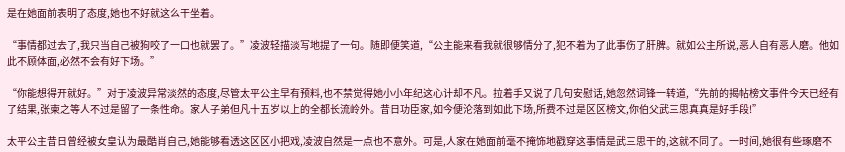是在她面前表明了态度,她也不好就这么干坐着。

“事情都过去了,我只当自己被狗咬了一口也就罢了。”凌波轻描淡写地提了一句。随即便笑道,“公主能来看我就很够情分了,犯不着为了此事伤了肝脾。就如公主所说,恶人自有恶人磨。他如此不顾体面,必然不会有好下场。”

“你能想得开就好。”对于凌波异常淡然的态度,尽管太平公主早有预料,也不禁觉得她小小年纪这心计却不凡。拉着手又说了几句安慰话,她忽然词锋一转道,“先前的揭帖榜文事件今天已经有了结果,张柬之等人不过是留了一条性命。家人子弟但凡十五岁以上的全都长流岭外。昔日功臣家,如今便沦落到如此下场,所费不过是区区榜文,你伯父武三思真真是好手段!”

太平公主昔日曾经被女皇认为最酷肖自己,她能够看透这区区小把戏,凌波自然是一点也不意外。可是,人家在她面前毫不掩饰地戳穿这事情是武三思干的,这就不同了。一时间,她很有些琢磨不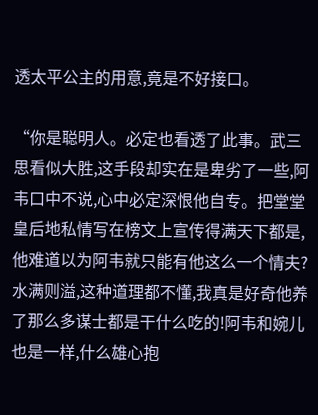透太平公主的用意,竟是不好接口。

“你是聪明人。必定也看透了此事。武三思看似大胜,这手段却实在是卑劣了一些,阿韦口中不说,心中必定深恨他自专。把堂堂皇后地私情写在榜文上宣传得满天下都是,他难道以为阿韦就只能有他这么一个情夫?水满则溢,这种道理都不懂,我真是好奇他养了那么多谋士都是干什么吃的!阿韦和婉儿也是一样,什么雄心抱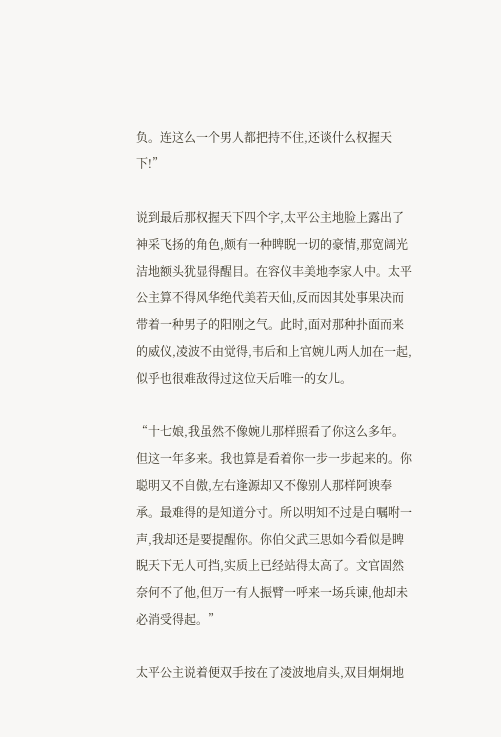负。连这么一个男人都把持不住,还谈什么权握天下!”

说到最后那权握天下四个字,太平公主地脸上露出了神采飞扬的角色,颇有一种睥睨一切的豪情,那宽阔光洁地额头犹显得醒目。在容仪丰美地李家人中。太平公主算不得风华绝代美若天仙,反而因其处事果决而带着一种男子的阳刚之气。此时,面对那种扑面而来的威仪,凌波不由觉得,韦后和上官婉儿两人加在一起,似乎也很难敌得过这位天后唯一的女儿。

“十七娘,我虽然不像婉儿那样照看了你这么多年。但这一年多来。我也算是看着你一步一步起来的。你聪明又不自傲,左右逢源却又不像别人那样阿谀奉承。最难得的是知道分寸。所以明知不过是白嘱咐一声,我却还是要提醒你。你伯父武三思如今看似是睥睨天下无人可挡,实质上已经站得太高了。文官固然奈何不了他,但万一有人振臂一呼来一场兵谏,他却未必消受得起。”

太平公主说着便双手按在了凌波地肩头,双目炯炯地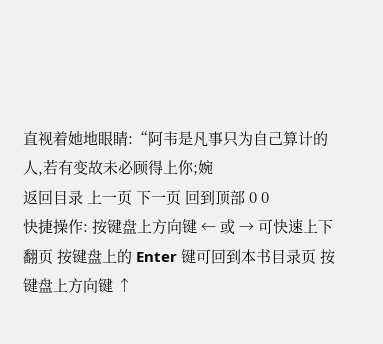直视着她地眼睛:“阿韦是凡事只为自己算计的人,若有变故未必顾得上你;婉
返回目录 上一页 下一页 回到顶部 0 0
快捷操作: 按键盘上方向键 ← 或 → 可快速上下翻页 按键盘上的 Enter 键可回到本书目录页 按键盘上方向键 ↑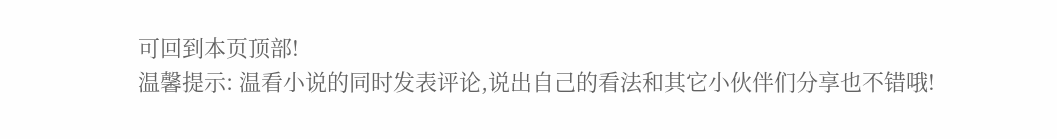可回到本页顶部!
温馨提示: 温看小说的同时发表评论,说出自己的看法和其它小伙伴们分享也不错哦!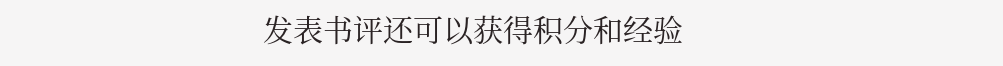发表书评还可以获得积分和经验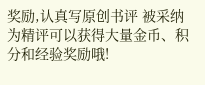奖励,认真写原创书评 被采纳为精评可以获得大量金币、积分和经验奖励哦!